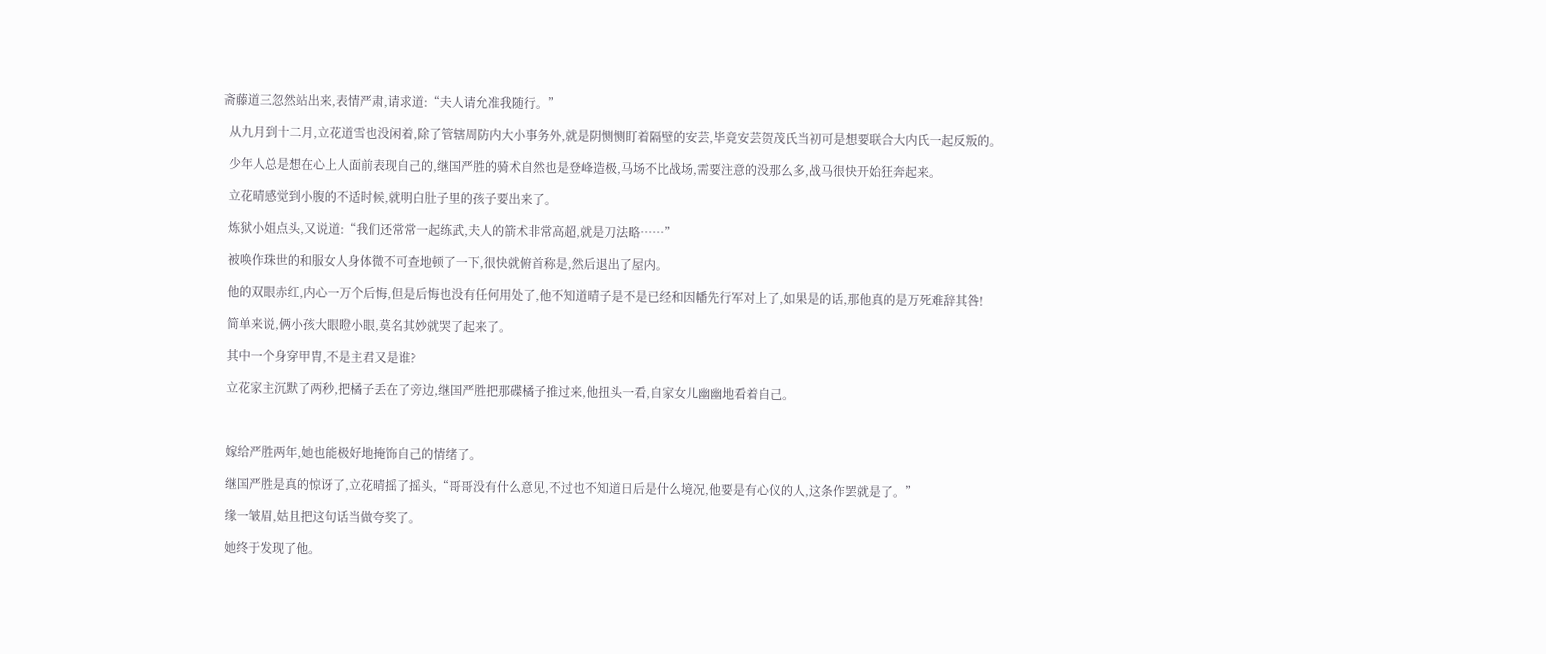斋藤道三忽然站出来,表情严肃,请求道:“夫人请允准我随行。”

  从九月到十二月,立花道雪也没闲着,除了管辖周防内大小事务外,就是阴恻恻盯着隔壁的安芸,毕竟安芸贺茂氏当初可是想要联合大内氏一起反叛的。

  少年人总是想在心上人面前表现自己的,继国严胜的骑术自然也是登峰造极,马场不比战场,需要注意的没那么多,战马很快开始狂奔起来。

  立花晴感觉到小腹的不适时候,就明白肚子里的孩子要出来了。

  炼狱小姐点头,又说道:“我们还常常一起练武,夫人的箭术非常高超,就是刀法略……”

  被唤作珠世的和服女人身体微不可查地顿了一下,很快就俯首称是,然后退出了屋内。

  他的双眼赤红,内心一万个后悔,但是后悔也没有任何用处了,他不知道晴子是不是已经和因幡先行军对上了,如果是的话,那他真的是万死难辞其咎!

  简单来说,俩小孩大眼瞪小眼,莫名其妙就哭了起来了。

  其中一个身穿甲胄,不是主君又是谁?

  立花家主沉默了两秒,把橘子丢在了旁边,继国严胜把那碟橘子推过来,他扭头一看,自家女儿幽幽地看着自己。



  嫁给严胜两年,她也能极好地掩饰自己的情绪了。

  继国严胜是真的惊讶了,立花晴摇了摇头,“哥哥没有什么意见,不过也不知道日后是什么境况,他要是有心仪的人,这条作罢就是了。”

  缘一皱眉,姑且把这句话当做夸奖了。

  她终于发现了他。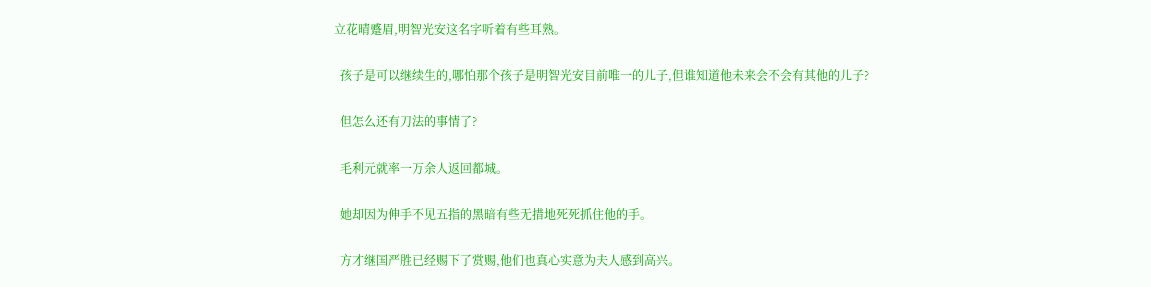立花晴蹙眉,明智光安这名字听着有些耳熟。

  孩子是可以继续生的,哪怕那个孩子是明智光安目前唯一的儿子,但谁知道他未来会不会有其他的儿子?

  但怎么还有刀法的事情了?

  毛利元就率一万余人返回都城。

  她却因为伸手不见五指的黑暗有些无措地死死抓住他的手。

  方才继国严胜已经赐下了赏赐,他们也真心实意为夫人感到高兴。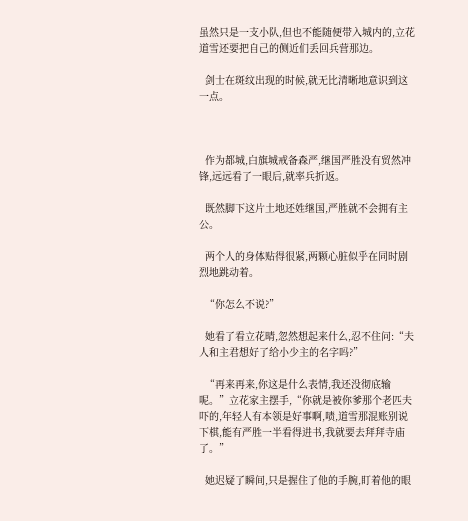虽然只是一支小队,但也不能随便带入城内的,立花道雪还要把自己的侧近们丢回兵营那边。

  剑士在斑纹出现的时候,就无比清晰地意识到这一点。



  作为都城,白旗城戒备森严,继国严胜没有贸然冲锋,远远看了一眼后,就率兵折返。

  既然脚下这片土地还姓继国,严胜就不会拥有主公。

  两个人的身体贴得很紧,两颗心脏似乎在同时剧烈地跳动着。

  “你怎么不说?”

  她看了看立花晴,忽然想起来什么,忍不住问:“夫人和主君想好了给小少主的名字吗?”

  “再来再来,你这是什么表情,我还没彻底输呢。”立花家主摆手,“你就是被你爹那个老匹夫吓的,年轻人有本领是好事啊,啧,道雪那混账别说下棋,能有严胜一半看得进书,我就要去拜拜寺庙了。”

  她迟疑了瞬间,只是握住了他的手腕,盯着他的眼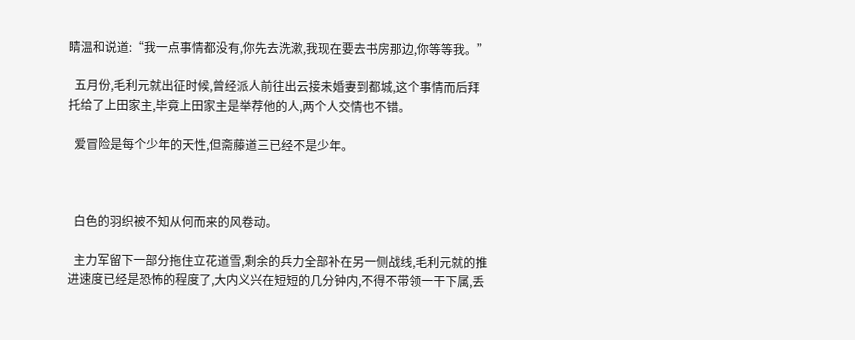睛温和说道:“我一点事情都没有,你先去洗漱,我现在要去书房那边,你等等我。”

  五月份,毛利元就出征时候,曾经派人前往出云接未婚妻到都城,这个事情而后拜托给了上田家主,毕竟上田家主是举荐他的人,两个人交情也不错。

  爱冒险是每个少年的天性,但斋藤道三已经不是少年。



  白色的羽织被不知从何而来的风卷动。

  主力军留下一部分拖住立花道雪,剩余的兵力全部补在另一侧战线,毛利元就的推进速度已经是恐怖的程度了,大内义兴在短短的几分钟内,不得不带领一干下属,丢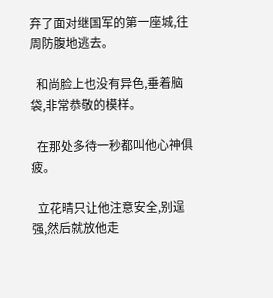弃了面对继国军的第一座城,往周防腹地逃去。

  和尚脸上也没有异色,垂着脑袋,非常恭敬的模样。

  在那处多待一秒都叫他心神俱疲。

  立花晴只让他注意安全,别逞强,然后就放他走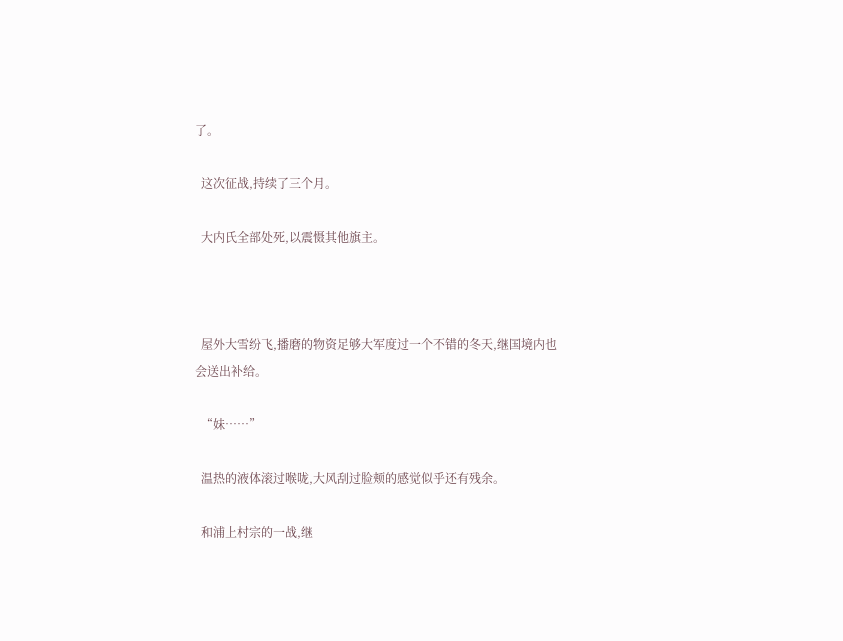了。

  这次征战,持续了三个月。

  大内氏全部处死,以震慑其他旗主。



  屋外大雪纷飞,播磨的物资足够大军度过一个不错的冬天,继国境内也会送出补给。

  “妹……”

  温热的液体滚过喉咙,大风刮过脸颊的感觉似乎还有残余。

  和浦上村宗的一战,继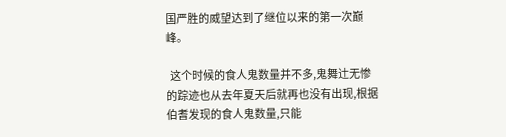国严胜的威望达到了继位以来的第一次巅峰。

  这个时候的食人鬼数量并不多,鬼舞辻无惨的踪迹也从去年夏天后就再也没有出现,根据伯耆发现的食人鬼数量,只能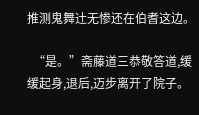推测鬼舞辻无惨还在伯耆这边。

  “是。”斋藤道三恭敬答道,缓缓起身,退后,迈步离开了院子。